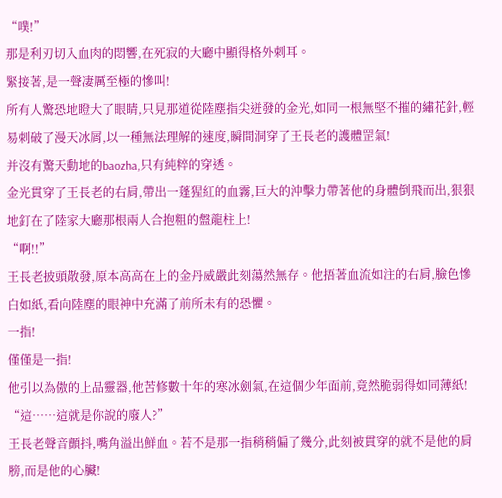“噗!”
那是利刃切入血肉的悶響,在死寂的大廳中顯得格外刺耳。
緊接著,是一聲凄厲至極的慘叫!
所有人驚恐地瞪大了眼睛,只見那道從陸塵指尖迸發的金光,如同一根無堅不摧的繡花針,輕易刺破了漫天冰屑,以一種無法理解的速度,瞬間洞穿了王長老的護體罡氣!
并沒有驚天動地的baozha,只有純粹的穿透。
金光貫穿了王長老的右肩,帶出一蓬猩紅的血霧,巨大的沖擊力帶著他的身體倒飛而出,狠狠地釘在了陸家大廳那根兩人合抱粗的盤龍柱上!
“啊!!”
王長老披頭散發,原本高高在上的金丹威嚴此刻蕩然無存。他捂著血流如注的右肩,臉色慘白如紙,看向陸塵的眼神中充滿了前所未有的恐懼。
一指!
僅僅是一指!
他引以為傲的上品靈器,他苦修數十年的寒冰劍氣,在這個少年面前,竟然脆弱得如同薄紙!
“這……這就是你說的廢人?”
王長老聲音顫抖,嘴角溢出鮮血。若不是那一指稍稍偏了幾分,此刻被貫穿的就不是他的肩膀,而是他的心臟!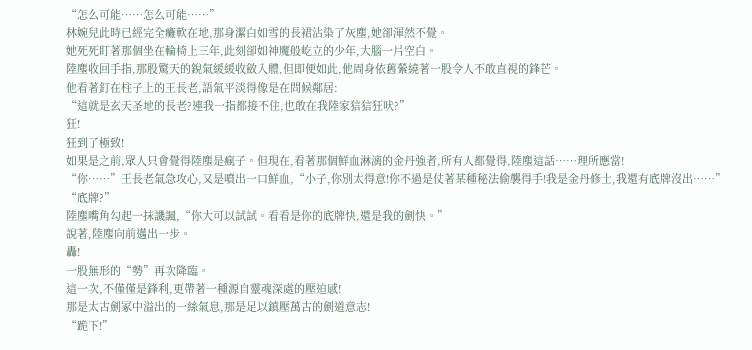“怎么可能……怎么可能……”
林婉兒此時已經完全癱軟在地,那身潔白如雪的長裙沾染了灰塵,她卻渾然不覺。
她死死盯著那個坐在輪椅上三年,此刻卻如神魔般屹立的少年,大腦一片空白。
陸塵收回手指,那股驚天的銳氣緩緩收斂入體,但即便如此,他周身依舊縈繞著一股令人不敢直視的鋒芒。
他看著釘在柱子上的王長老,語氣平淡得像是在問候鄰居:
“這就是玄天圣地的長老?連我一指都接不住,也敢在我陸家狺狺狂吠?”
狂!
狂到了極致!
如果是之前,眾人只會覺得陸塵是瘋子。但現在,看著那個鮮血淋漓的金丹強者,所有人都覺得,陸塵這話……理所應當!
“你……”王長老氣急攻心,又是噴出一口鮮血,“小子,你別太得意!你不過是仗著某種秘法偷襲得手!我是金丹修士,我還有底牌沒出……”
“底牌?”
陸塵嘴角勾起一抹譏諷,“你大可以試試。看看是你的底牌快,還是我的劍快。”
說著,陸塵向前邁出一步。
轟!
一股無形的“勢”再次降臨。
這一次,不僅僅是鋒利,更帶著一種源自靈魂深處的壓迫感!
那是太古劍冢中溢出的一絲氣息,那是足以鎮壓萬古的劍道意志!
“跪下!”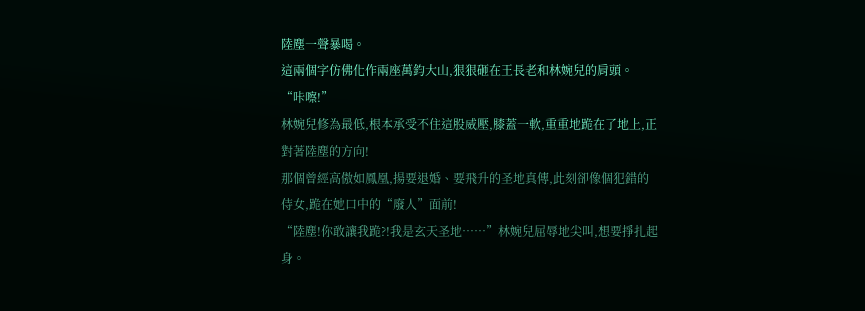陸塵一聲暴喝。
這兩個字仿佛化作兩座萬鈞大山,狠狠砸在王長老和林婉兒的肩頭。
“咔嚓!”
林婉兒修為最低,根本承受不住這股威壓,膝蓋一軟,重重地跪在了地上,正對著陸塵的方向!
那個曾經高傲如鳳凰,揚要退婚、要飛升的圣地真傳,此刻卻像個犯錯的侍女,跪在她口中的“廢人”面前!
“陸塵!你敢讓我跪?!我是玄天圣地……”林婉兒屈辱地尖叫,想要掙扎起身。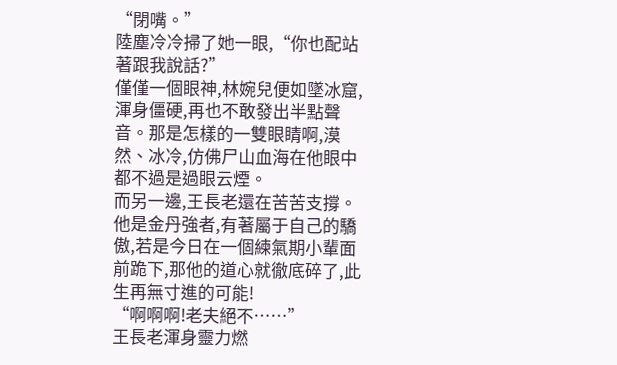“閉嘴。”
陸塵冷冷掃了她一眼,“你也配站著跟我說話?”
僅僅一個眼神,林婉兒便如墜冰窟,渾身僵硬,再也不敢發出半點聲音。那是怎樣的一雙眼睛啊,漠然、冰冷,仿佛尸山血海在他眼中都不過是過眼云煙。
而另一邊,王長老還在苦苦支撐。
他是金丹強者,有著屬于自己的驕傲,若是今日在一個練氣期小輩面前跪下,那他的道心就徹底碎了,此生再無寸進的可能!
“啊啊啊!老夫絕不……”
王長老渾身靈力燃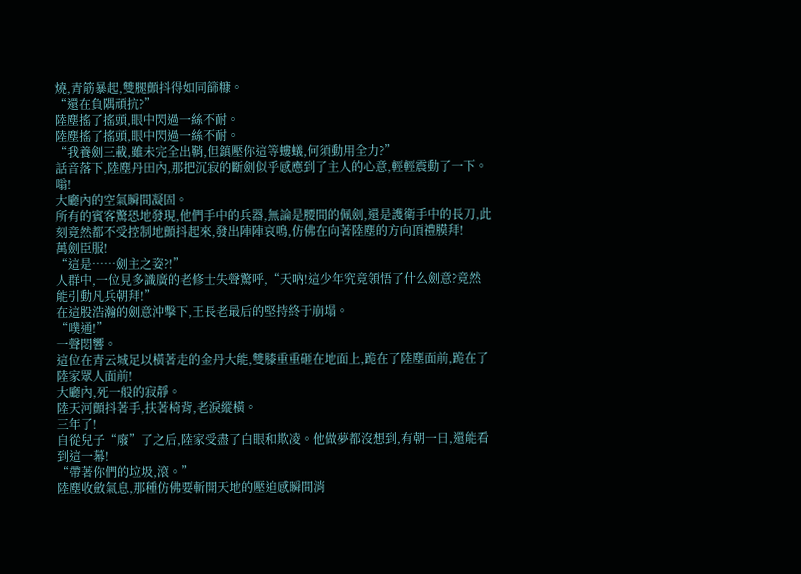燒,青筋暴起,雙腿顫抖得如同篩糠。
“還在負隅頑抗?”
陸塵搖了搖頭,眼中閃過一絲不耐。
陸塵搖了搖頭,眼中閃過一絲不耐。
“我養劍三載,雖未完全出鞘,但鎮壓你這等螻蟻,何須動用全力?”
話音落下,陸塵丹田內,那把沉寂的斷劍似乎感應到了主人的心意,輕輕震動了一下。
嗡!
大廳內的空氣瞬間凝固。
所有的賓客驚恐地發現,他們手中的兵器,無論是腰間的佩劍,還是護衛手中的長刀,此刻竟然都不受控制地顫抖起來,發出陣陣哀鳴,仿佛在向著陸塵的方向頂禮膜拜!
萬劍臣服!
“這是……劍主之姿?!”
人群中,一位見多識廣的老修士失聲驚呼,“天吶!這少年究竟領悟了什么劍意?竟然能引動凡兵朝拜!”
在這股浩瀚的劍意沖擊下,王長老最后的堅持終于崩塌。
“噗通!”
一聲悶響。
這位在青云城足以橫著走的金丹大能,雙膝重重砸在地面上,跪在了陸塵面前,跪在了陸家眾人面前!
大廳內,死一般的寂靜。
陸天河顫抖著手,扶著椅背,老淚縱橫。
三年了!
自從兒子“廢”了之后,陸家受盡了白眼和欺凌。他做夢都沒想到,有朝一日,還能看到這一幕!
“帶著你們的垃圾,滾。”
陸塵收斂氣息,那種仿佛要斬開天地的壓迫感瞬間消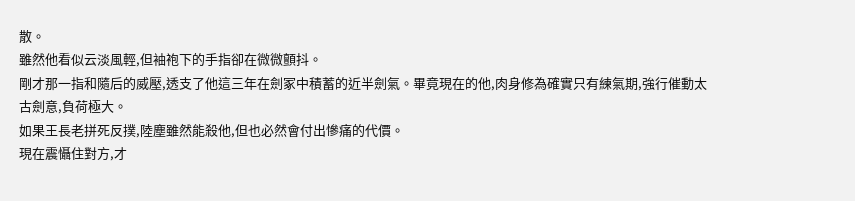散。
雖然他看似云淡風輕,但袖袍下的手指卻在微微顫抖。
剛才那一指和隨后的威壓,透支了他這三年在劍冢中積蓄的近半劍氣。畢竟現在的他,肉身修為確實只有練氣期,強行催動太古劍意,負荷極大。
如果王長老拼死反撲,陸塵雖然能殺他,但也必然會付出慘痛的代價。
現在震懾住對方,才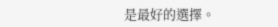是最好的選擇。